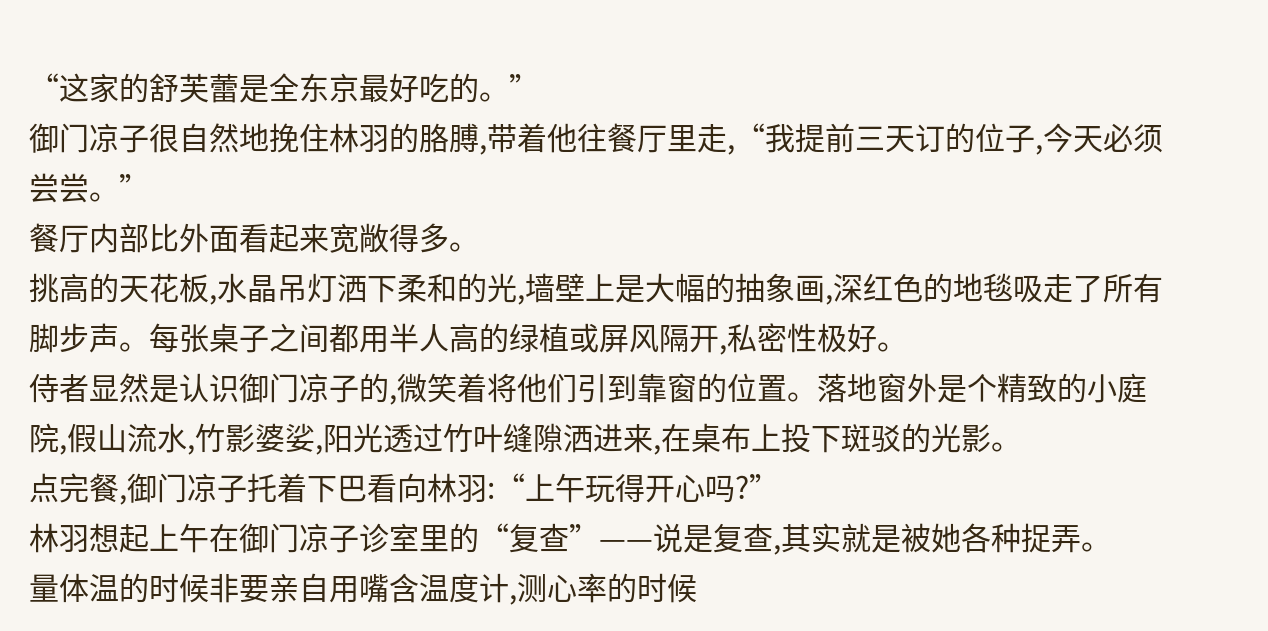“这家的舒芙蕾是全东京最好吃的。”
御门凉子很自然地挽住林羽的胳膊,带着他往餐厅里走,“我提前三天订的位子,今天必须尝尝。”
餐厅内部比外面看起来宽敞得多。
挑高的天花板,水晶吊灯洒下柔和的光,墙壁上是大幅的抽象画,深红色的地毯吸走了所有脚步声。每张桌子之间都用半人高的绿植或屏风隔开,私密性极好。
侍者显然是认识御门凉子的,微笑着将他们引到靠窗的位置。落地窗外是个精致的小庭院,假山流水,竹影婆娑,阳光透过竹叶缝隙洒进来,在桌布上投下斑驳的光影。
点完餐,御门凉子托着下巴看向林羽:“上午玩得开心吗?”
林羽想起上午在御门凉子诊室里的“复查”——说是复查,其实就是被她各种捉弄。
量体温的时候非要亲自用嘴含温度计,测心率的时候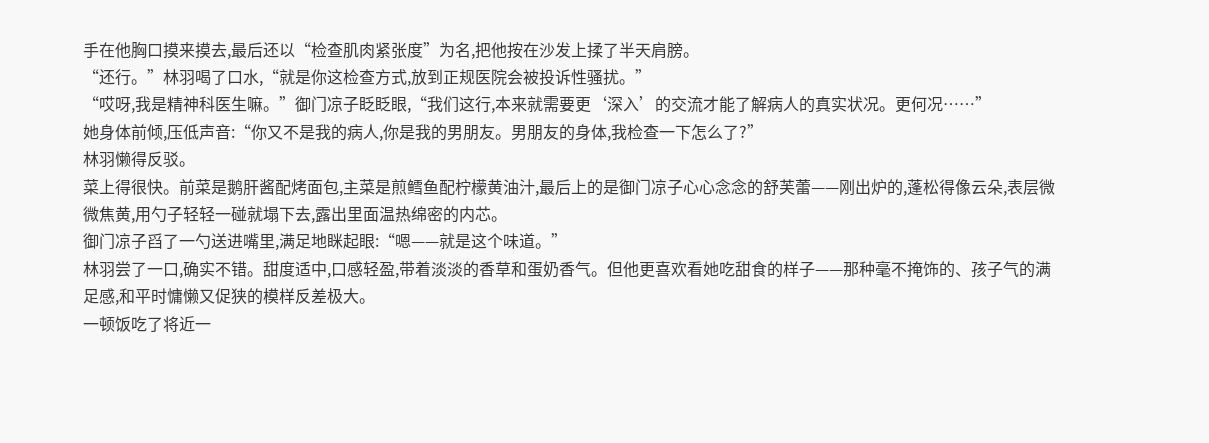手在他胸口摸来摸去,最后还以“检查肌肉紧张度”为名,把他按在沙发上揉了半天肩膀。
“还行。”林羽喝了口水,“就是你这检查方式,放到正规医院会被投诉性骚扰。”
“哎呀,我是精神科医生嘛。”御门凉子眨眨眼,“我们这行,本来就需要更‘深入’的交流才能了解病人的真实状况。更何况……”
她身体前倾,压低声音:“你又不是我的病人,你是我的男朋友。男朋友的身体,我检查一下怎么了?”
林羽懒得反驳。
菜上得很快。前菜是鹅肝酱配烤面包,主菜是煎鳕鱼配柠檬黄油汁,最后上的是御门凉子心心念念的舒芙蕾——刚出炉的,蓬松得像云朵,表层微微焦黄,用勺子轻轻一碰就塌下去,露出里面温热绵密的内芯。
御门凉子舀了一勺送进嘴里,满足地眯起眼:“嗯——就是这个味道。”
林羽尝了一口,确实不错。甜度适中,口感轻盈,带着淡淡的香草和蛋奶香气。但他更喜欢看她吃甜食的样子——那种毫不掩饰的、孩子气的满足感,和平时慵懒又促狭的模样反差极大。
一顿饭吃了将近一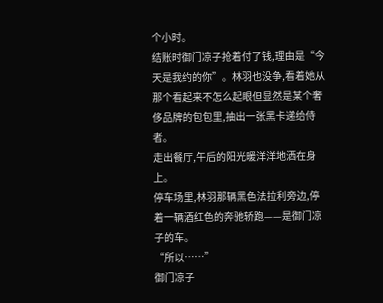个小时。
结账时御门凉子抢着付了钱,理由是“今天是我约的你”。林羽也没争,看着她从那个看起来不怎么起眼但显然是某个奢侈品牌的包包里,抽出一张黑卡递给侍者。
走出餐厅,午后的阳光暖洋洋地洒在身上。
停车场里,林羽那辆黑色法拉利旁边,停着一辆酒红色的奔驰轿跑——是御门凉子的车。
“所以……”
御门凉子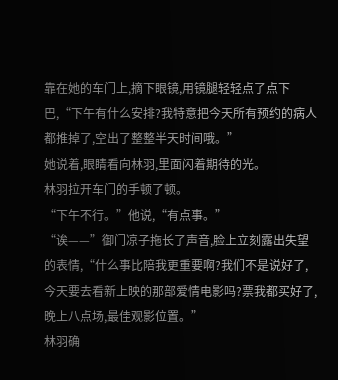靠在她的车门上,摘下眼镜,用镜腿轻轻点了点下巴,“下午有什么安排?我特意把今天所有预约的病人都推掉了,空出了整整半天时间哦。”
她说着,眼睛看向林羽,里面闪着期待的光。
林羽拉开车门的手顿了顿。
“下午不行。”他说,“有点事。”
“诶——”御门凉子拖长了声音,脸上立刻露出失望的表情,“什么事比陪我更重要啊?我们不是说好了,今天要去看新上映的那部爱情电影吗?票我都买好了,晚上八点场,最佳观影位置。”
林羽确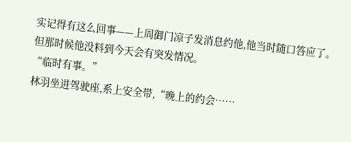实记得有这么回事——上周御门凉子发消息约他,他当时随口答应了。但那时候他没料到今天会有突发情况。
“临时有事。”
林羽坐进驾驶座,系上安全带,“晚上的约会……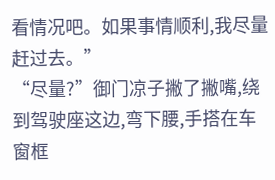看情况吧。如果事情顺利,我尽量赶过去。”
“尽量?”御门凉子撇了撇嘴,绕到驾驶座这边,弯下腰,手搭在车窗框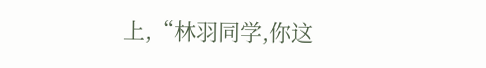上,“林羽同学,你这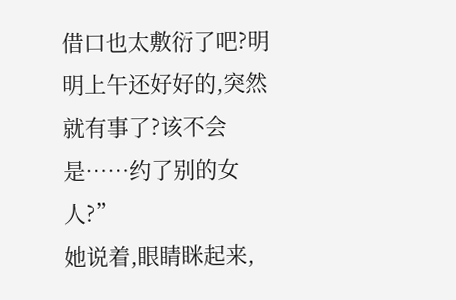借口也太敷衍了吧?明明上午还好好的,突然就有事了?该不会是……约了别的女人?”
她说着,眼睛眯起来,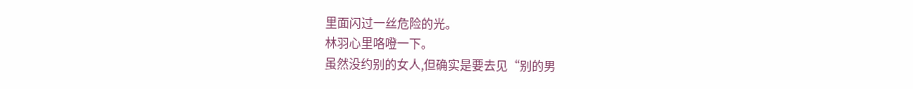里面闪过一丝危险的光。
林羽心里咯噔一下。
虽然没约别的女人,但确实是要去见“别的男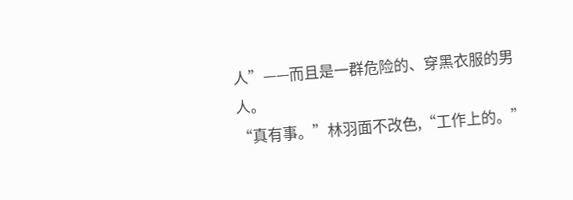人”——而且是一群危险的、穿黑衣服的男人。
“真有事。”林羽面不改色,“工作上的。”